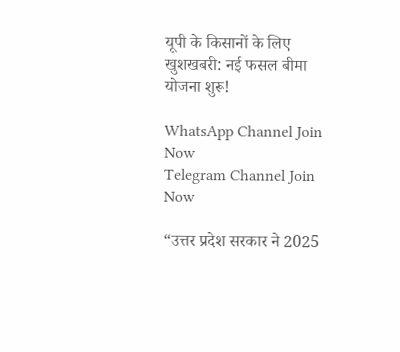यूपी के किसानों के लिए खुशखबरी: नई फसल बीमा योजना शुरू!

WhatsApp Channel Join Now
Telegram Channel Join Now

“उत्तर प्रदेश सरकार ने 2025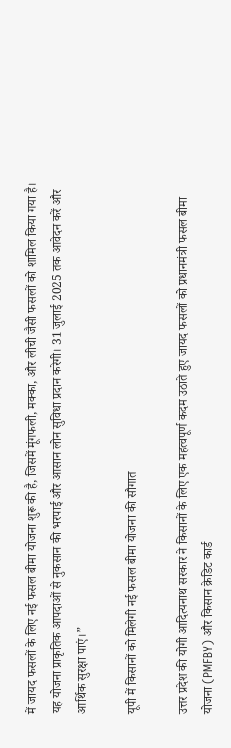में जायद फसलों के लिए नई फसल बीमा योजना शुरू की है, जिसमें मूंगफली, मक्का, और लीची जैसी फसलों को शामिल किया गया है। यह योजना प्राकृतिक आपदाओं से नुकसान की भरपाई और आसान लोन सुविधा प्रदान करेगी। 31 जुलाई 2025 तक आवेदन करें और आर्थिक सुरक्षा पाएं।”

यूपी में किसानों को मिलेगी नई फसल बीमा योजना की सौगात

उत्तर प्रदेश की योगी आदित्यनाथ सरकार ने किसानों के लिए एक महत्वपूर्ण कदम उठाते हुए जायद फसलों को प्रधानमंत्री फसल बीमा योजना (PMFBY) और किसान क्रेडिट कार्ड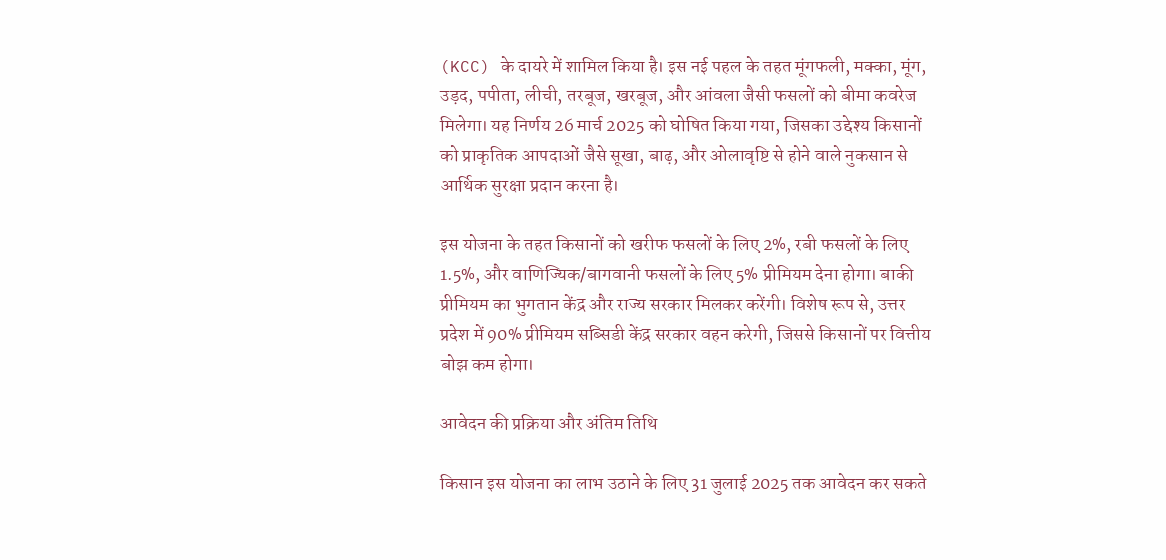(KCC) के दायरे में शामिल किया है। इस नई पहल के तहत मूंगफली, मक्का, मूंग, उड़द, पपीता, लीची, तरबूज, खरबूज, और आंवला जैसी फसलों को बीमा कवरेज मिलेगा। यह निर्णय 26 मार्च 2025 को घोषित किया गया, जिसका उद्देश्य किसानों को प्राकृतिक आपदाओं जैसे सूखा, बाढ़, और ओलावृष्टि से होने वाले नुकसान से आर्थिक सुरक्षा प्रदान करना है।

इस योजना के तहत किसानों को खरीफ फसलों के लिए 2%, रबी फसलों के लिए 1.5%, और वाणिज्यिक/बागवानी फसलों के लिए 5% प्रीमियम देना होगा। बाकी प्रीमियम का भुगतान केंद्र और राज्य सरकार मिलकर करेंगी। विशेष रूप से, उत्तर प्रदेश में 90% प्रीमियम सब्सिडी केंद्र सरकार वहन करेगी, जिससे किसानों पर वित्तीय बोझ कम होगा।

आवेदन की प्रक्रिया और अंतिम तिथि

किसान इस योजना का लाभ उठाने के लिए 31 जुलाई 2025 तक आवेदन कर सकते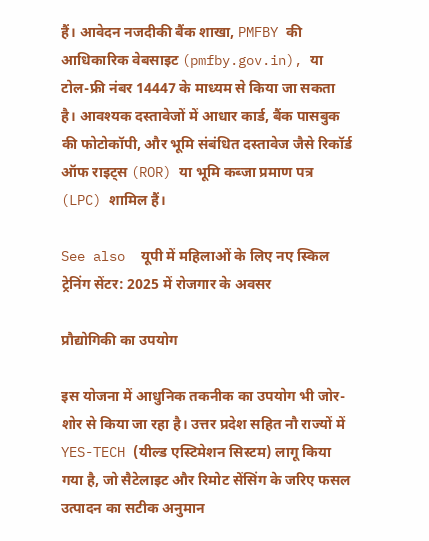हैं। आवेदन नजदीकी बैंक शाखा, PMFBY की आधिकारिक वेबसाइट (pmfby.gov.in), या टोल-फ्री नंबर 14447 के माध्यम से किया जा सकता है। आवश्यक दस्तावेजों में आधार कार्ड, बैंक पासबुक की फोटोकॉपी, और भूमि संबंधित दस्तावेज जैसे रिकॉर्ड ऑफ राइट्स (ROR) या भूमि कब्जा प्रमाण पत्र (LPC) शामिल हैं।

See also  यूपी में महिलाओं के लिए नए स्किल ट्रेनिंग सेंटर: 2025 में रोजगार के अवसर

प्रौद्योगिकी का उपयोग

इस योजना में आधुनिक तकनीक का उपयोग भी जोर-शोर से किया जा रहा है। उत्तर प्रदेश सहित नौ राज्यों में YES-TECH (यील्ड एस्टिमेशन सिस्टम) लागू किया गया है, जो सैटेलाइट और रिमोट सेंसिंग के जरिए फसल उत्पादन का सटीक अनुमान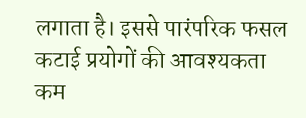लगाता है। इससे पारंपरिक फसल कटाई प्रयोगों की आवश्यकता कम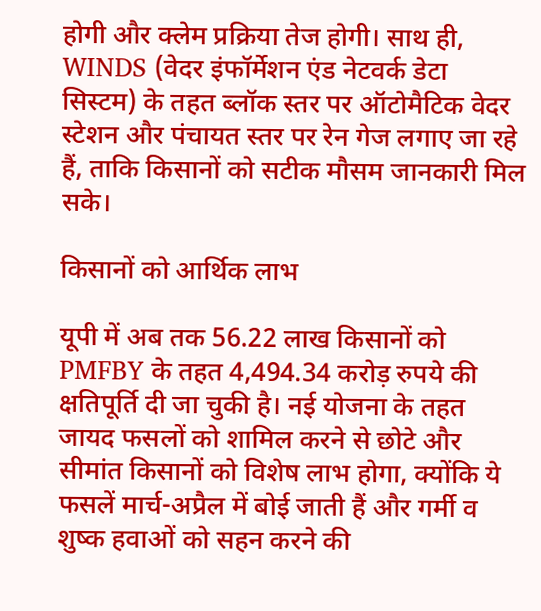होगी और क्लेम प्रक्रिया तेज होगी। साथ ही, WINDS (वेदर इंफॉर्मेशन एंड नेटवर्क डेटा सिस्टम) के तहत ब्लॉक स्तर पर ऑटोमैटिक वेदर स्टेशन और पंचायत स्तर पर रेन गेज लगाए जा रहे हैं, ताकि किसानों को सटीक मौसम जानकारी मिल सके।

किसानों को आर्थिक लाभ

यूपी में अब तक 56.22 लाख किसानों को PMFBY के तहत 4,494.34 करोड़ रुपये की क्षतिपूर्ति दी जा चुकी है। नई योजना के तहत जायद फसलों को शामिल करने से छोटे और सीमांत किसानों को विशेष लाभ होगा, क्योंकि ये फसलें मार्च-अप्रैल में बोई जाती हैं और गर्मी व शुष्क हवाओं को सहन करने की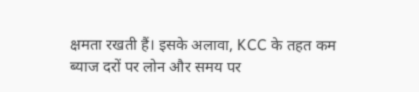क्षमता रखती हैं। इसके अलावा, KCC के तहत कम ब्याज दरों पर लोन और समय पर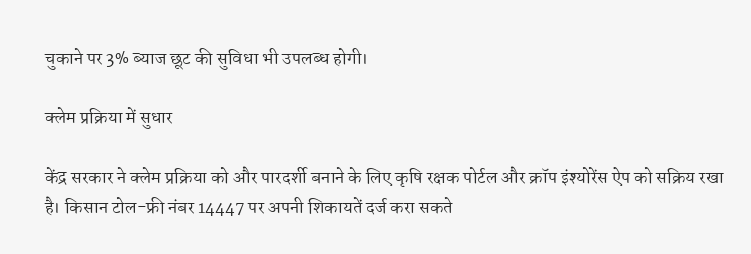चुकाने पर 3% ब्याज छूट की सुविधा भी उपलब्ध होगी।

क्लेम प्रक्रिया में सुधार

केंद्र सरकार ने क्लेम प्रक्रिया को और पारदर्शी बनाने के लिए कृषि रक्षक पोर्टल और क्रॉप इंश्योरेंस ऐप को सक्रिय रखा है। किसान टोल-फ्री नंबर 14447 पर अपनी शिकायतें दर्ज करा सकते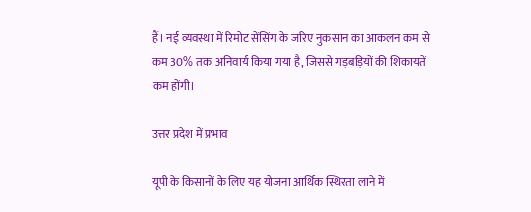हैं। नई व्यवस्था में रिमोट सेंसिंग के जरिए नुकसान का आकलन कम से कम 30% तक अनिवार्य किया गया है, जिससे गड़बड़ियों की शिकायतें कम होंगी।

उत्तर प्रदेश में प्रभाव

यूपी के किसानों के लिए यह योजना आर्थिक स्थिरता लाने में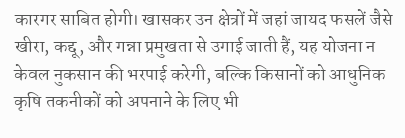कारगर साबित होगी। खासकर उन क्षेत्रों में जहां जायद फसलें जैसे खीरा, कद्दू, और गन्ना प्रमुखता से उगाई जाती हैं, यह योजना न केवल नुकसान की भरपाई करेगी, बल्कि किसानों को आधुनिक कृषि तकनीकों को अपनाने के लिए भी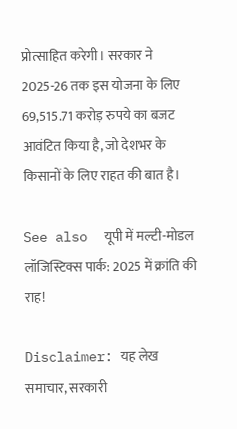प्रोत्साहित करेगी। सरकार ने 2025-26 तक इस योजना के लिए 69,515.71 करोड़ रुपये का बजट आवंटित किया है, जो देशभर के किसानों के लिए राहत की बात है।

See also  यूपी में मल्टी-मोडल लॉजिस्टिक्स पार्क: 2025 में क्रांति की राह!

Disclaimer: यह लेख समाचार, सरकारी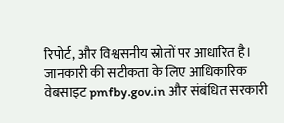रिपोर्ट, और विश्वसनीय स्रोतों पर आधारित है। जानकारी की सटीकता के लिए आधिकारिक वेबसाइट pmfby.gov.in और संबंधित सरकारी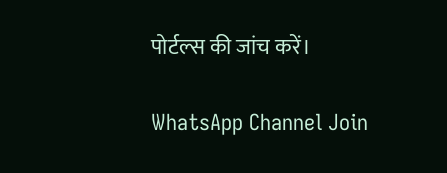पोर्टल्स की जांच करें।

WhatsApp Channel Join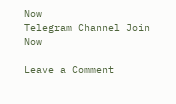Now
Telegram Channel Join Now

Leave a Comment